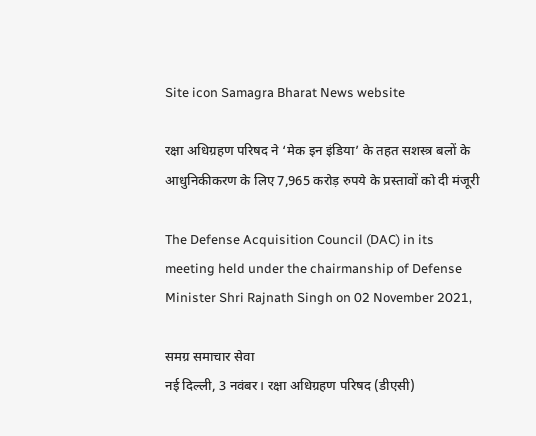Site icon Samagra Bharat News website

रक्षा अधिग्रहण परिषद ने ‘मेक इन इंडिया’ के तहत सशस्त्र बलों के आधुनिकीकरण के लिए 7,965 करोड़ रुपये के प्रस्तावों को दी मंजूरी

The Defense Acquisition Council (DAC) in its meeting held under the chairmanship of Defense Minister Shri Rajnath Singh on 02 November 2021,

समग्र समाचार सेवा
नई दिल्ली, 3 नवंबर। रक्षा अधिग्रहण परिषद (डीएसी)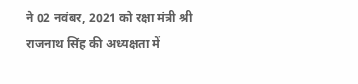ने 02 नवंबर, 2021 को रक्षा मंत्री श्री राजनाथ सिंह की अध्यक्षता में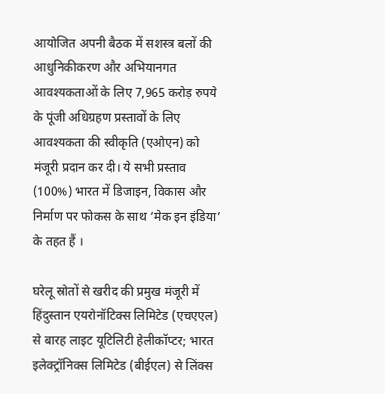आयोजित अपनी बैठक में सशस्त्र बलों की आधुनिकीकरण और अभियानगत आवश्यकताओं के लिए 7,965 करोड़ रुपये के पूंजी अधिग्रहण प्रस्तावों के लिए आवश्यकता की स्वीकृति (एओएन) को मंजूरी प्रदान कर दी। ये सभी प्रस्ताव (100%) भारत में डिजाइन, विकास और निर्माण पर फोकस के साथ ‘मेक इन इंडिया’ के तहत हैं ।

घरेलू स्रोतों से खरीद की प्रमुख मंजूरी में हिंदुस्तान एयरोनॉटिक्स लिमिटेड (एचएएल) से बारह लाइट यूटिलिटी हेलीकॉप्टर; भारत इलेक्ट्रॉनिक्स लिमिटेड (बीईएल) से लिंक्स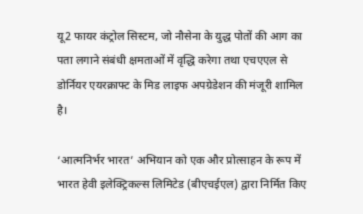यू2 फायर कंट्रोल सिस्टम, जो नौसेना के युद्ध पोतों की आग का पता लगाने संबंधी क्षमताओं में वृद्धि करेगा तथा एचएएल से डोर्नियर एयरक्राफ्ट के मिड लाइफ अपग्रेडेशन की मंजूरी शामिल है।

‘आत्मनिर्भर भारत’ अभियान को एक और प्रोत्साहन के रूप में भारत हेवी इलेक्ट्रिकल्स लिमिटेड (बीएचईएल) द्वारा निर्मित किए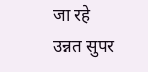जा रहे उन्नत सुपर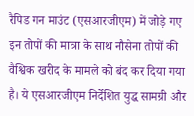रैपिड गन माउंट (एसआरजीएम) में जोड़े गए इन तोपों की मात्रा के साथ नौसेना तोपों की वैश्विक खरीद के मामले को बंद कर दिया गया है। ये एसआरजीएम निर्देशित युद्ध सामग्री और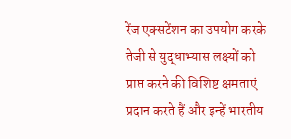रेंज एक्सटेंशन का उपयोग करके तेजी से युद्धाभ्यास लक्ष्यों को प्राप्त करने की विशिष्ट क्षमताएं प्रदान करते हैं और इन्हें भारतीय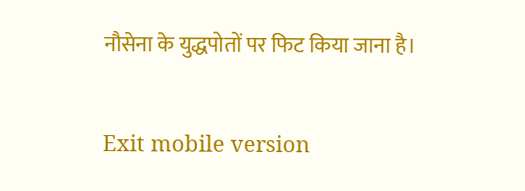नौसेना के युद्धपोतों पर फिट किया जाना है।

Exit mobile version